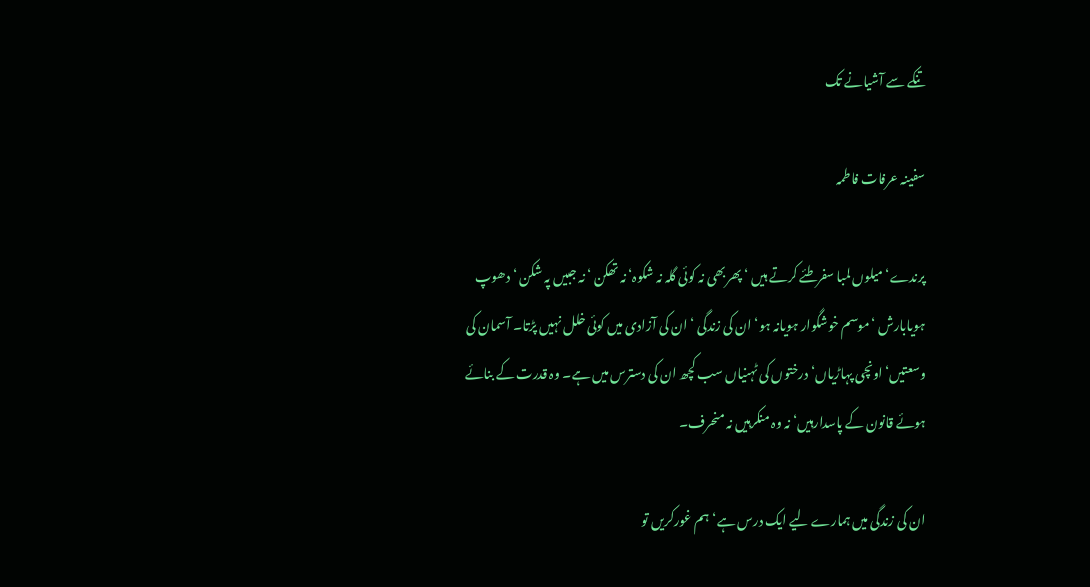تنکے سے آشیانے تک

سفینہ عرفات فاطمہ

پرندے‘میلوں لمبا سفرطئے کرتے ہیں ‘ پھربھی نہ کوئی گلہ نہ شکوہ‘نہ تھکن ‘نہ جبیں پہ شکن ‘ دھوپ ہویابارش ‘موسم خوشگوار ہویانہ ہو‘ ان کی زندگی ‘ ان کی آزادی میں کوئی خلل نہیں پڑتا۔ آسمان کی وسعتیں‘اونچی پہاڑیاں‘ درختوں کی ٹہنیاں سب کچھ ان کی دسترس میں ہے۔ وہ قدرت کے بنائے ہوئے قانون کے پاسدارہیں‘ نہ وہ منکرہیں نہ منحرف۔

ان کی زندگی میں ہمارے لیے ایک درس ہے‘ہم غورکریں تو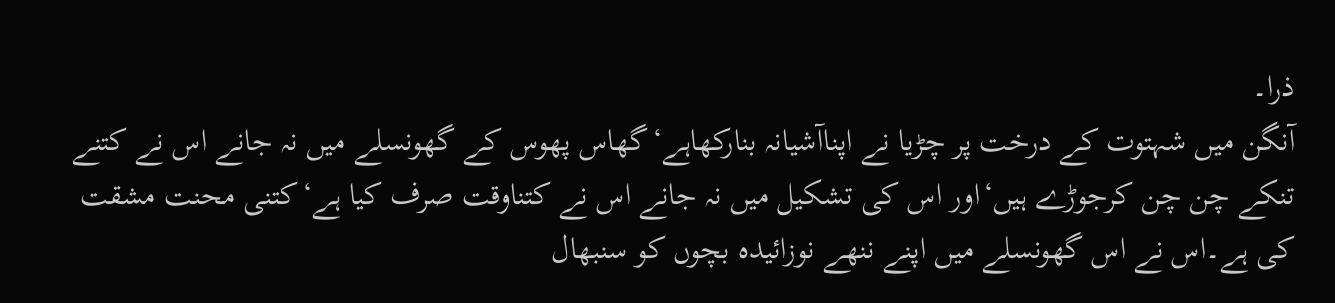ذرا۔
آنگن میں شہتوت کے درخت پر چڑیا نے اپناآشیانہ بنارکھاہے‘گھاس پھوس کے گھونسلے میں نہ جانے اس نے کتنے تنکے چن چن کرجوڑے ہیں‘اور اس کی تشکیل میں نہ جانے اس نے کتناوقت صرف کیا ہے‘کتنی محنت مشقت کی ہے۔اس نے اس گھونسلے میں اپنے ننھے نوزائیدہ بچوں کو سنبھال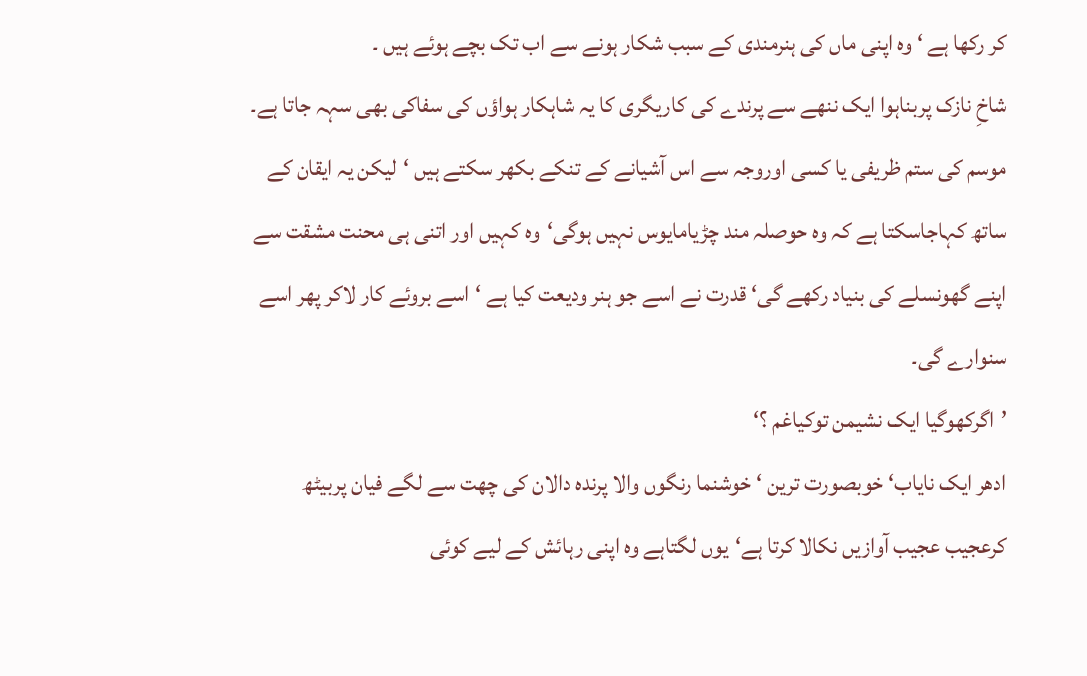کر رکھا ہے ‘ وہ اپنی ماں کی ہنرمندی کے سبب شکار ہونے سے اب تک بچے ہوئے ہیں ۔
شاخِ نازک پربناہوا ایک ننھے سے پرندے کی کاریگری کا یہ شاہکار ہواؤں کی سفاکی بھی سہہ جاتا ہے۔ موسم کی ستم ظریفی یا کسی اوروجہ سے اس آشیانے کے تنکے بکھر سکتے ہیں ‘لیکن یہ ایقان کے ساتھ کہاجاسکتا ہے کہ وہ حوصلہ مند چڑیامایوس نہیں ہوگی‘وہ کہیں اور اتنی ہی محنت مشقت سے اپنے گھونسلے کی بنیاد رکھے گی‘ قدرت نے اسے جو ہنر ودیعت کیا ہے ‘اسے بروئے کار لاکر پھر اسے سنوارے گی۔
’اگرکھوگیا ایک نشیمن توکیاغم ؟‘
ادھر ایک نایاب‘ خوبصورت ترین ‘ خوشنما رنگوں والا پرندہ دالان کی چھت سے لگے فیان پربیٹھ کرعجیب عجیب آوازیں نکالا کرتا ہے‘یوں لگتاہے وہ اپنی رہائش کے لیے کوئی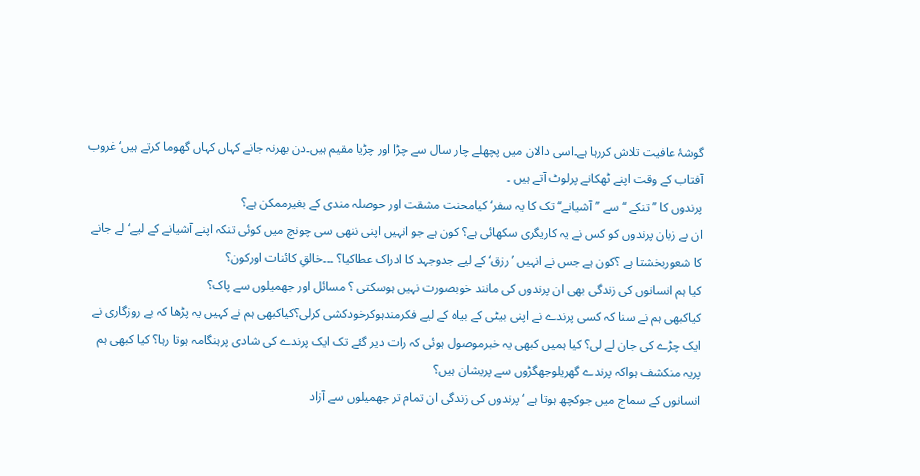گوشۂ عافیت تلاش کررہا ہے۔اسی دالان میں پچھلے چار سال سے چڑا اور چڑیا مقیم ہیں۔دن بھرنہ جانے کہاں کہاں گھوما کرتے ہیں‘غروب آفتاب کے وقت اپنے ٹھکانے پرلوٹ آتے ہیں ۔
پرندوں کا ’’تنکے ‘‘سے ’’آشیانے‘‘ تک کا یہ سفر‘کیامحنت مشقت اور حوصلہ مندی کے بغیرممکن ہے؟
ان بے زبان پرندوں کو کس نے یہ کاریگری سکھائی ہے؟ کون ہے جو انہیں اپنی ننھی سی چونچ میں کوئی تنکہ اپنے آشیانے کے لیے‘لے جانے کا شعوربخشتا ہے ؟کون ہے جس نے انہیں ’رزق‘ کے لیے جدوجہد کا ادراک عطاکیا؟ ۔۔۔خالقِ کائنات اورکون؟
کیا ہم انسانوں کی زندگی بھی ان پرندوں کی مانند خوبصورت نہیں ہوسکتی ؟ مسائل اور جھمیلوں سے پاک؟
کیاکبھی ہم نے سنا کہ کسی پرندے نے اپنی بیٹی کے بیاہ کے لیے فکرمندہوکرخودکشی کرلی؟کیاکبھی ہم نے کہیں یہ پڑھا کہ بے روزگاری نے ایک چڑے کی جان لے لی؟ کیا ہمیں کبھی یہ خبرموصول ہوئی کہ رات دیر گئے تک ایک پرندے کی شادی پرہنگامہ ہوتا رہا؟ کیا کبھی ہم پریہ منکشف ہواکہ پرندے گھریلوجھگڑوں سے پریشان ہیں؟
انسانوں کے سماج میں جوکچھ ہوتا ہے ‘ پرندوں کی زندگی ان تمام تر جھمیلوں سے آزاد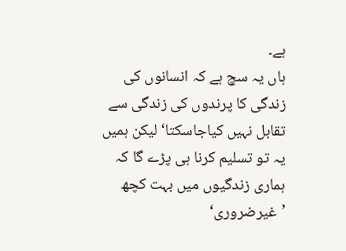ہے۔
ہاں یہ سچ ہے کہ انسانوں کی زندگی کا پرندوں کی زندگی سے تقابل نہیں کیاجاسکتا‘ لیکن ہمیں یہ تو تسلیم کرنا ہی پڑے گا کہ ہماری زندگیوں میں بہت کچھ ’غیرضروری‘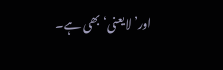اور’لایعنی‘ بھی ہے۔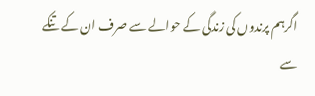اگرہم پرندوں کی زندگی کے حوالے سے صرف ان کے تنکے سے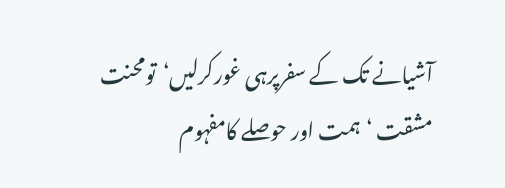آشیانے تک کے سفرپرہی غورکرلیں‘تومحنت مشقت ‘ہمت اور حوصلے کامفہوم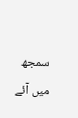سمجھ میں آئے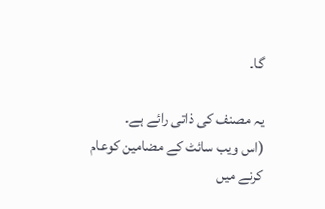گا۔

یہ مصنف کی ذاتی رائے ہے۔
(اس ویب سائٹ کے مضامین کوعام کرنے میں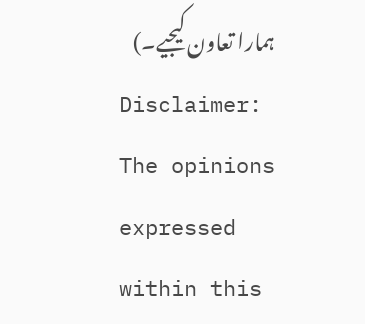ہمارا تعاون کیجیے۔)
Disclaimer: The opinions expressed within this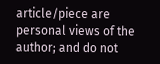article/piece are personal views of the author; and do not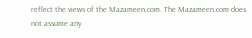reflect the views of the Mazameen.com. The Mazameen.com does not assume any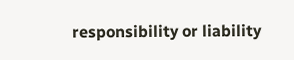responsibility or liability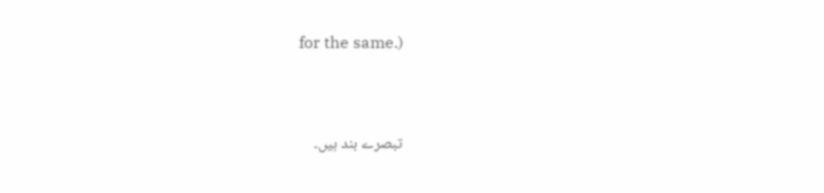for the same.)


تبصرے بند ہیں۔